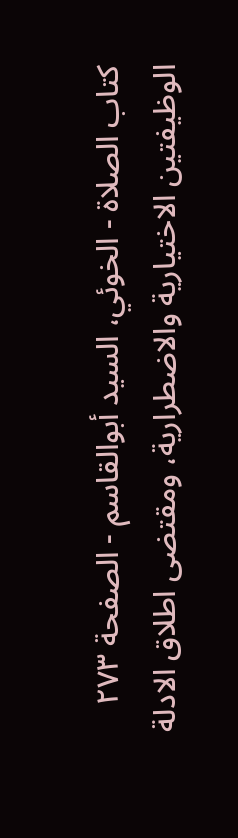كتاب الصلاة - الخوئي، السيد أبوالقاسم - الصفحة ٢٧٣
الوظيفتين الاختيارية والاضطرارية، ومقتضى اطلاق الادلة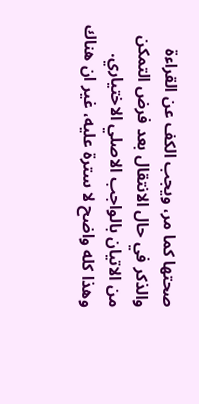صحتها كما مر، ويجب الكف عن القراءة والذكر في حال الانتقال بعد فرض التمكن من الاتيان بالواجب الاصلي الاختياري. وهذا كله واضح لا سترة عليه، غير ان هناك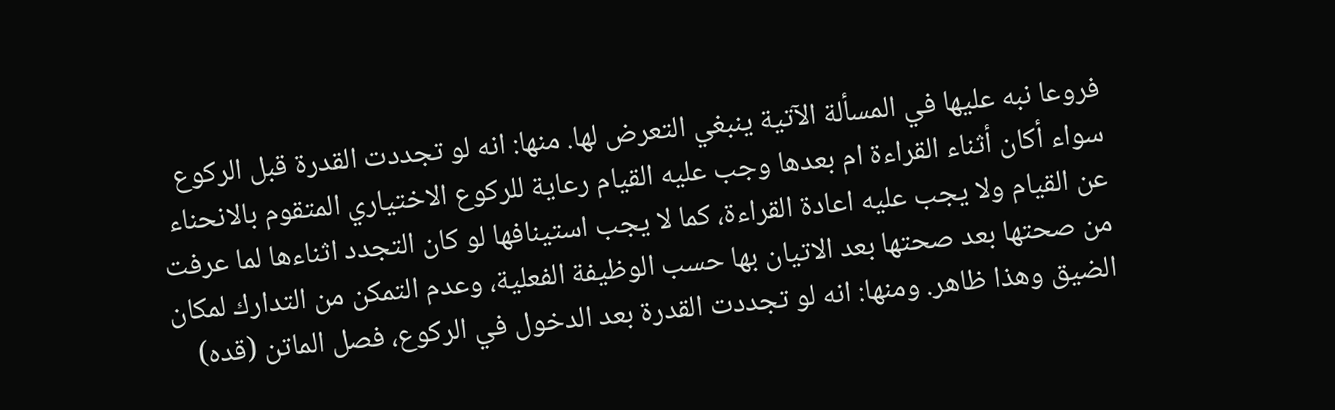فروعا نبه عليها في المسألة الآتية ينبغي التعرض لها. منها: انه لو تجددت القدرة قبل الركوع سواء أكان أثناء القراءة ام بعدها وجب عليه القيام رعاية للركوع الاختياري المتقوم بالانحناء عن القيام ولا يجب عليه اعادة القراءة، كما لا يجب استينافها لو كان التجدد اثناءها لما عرفت من صحتها بعد صحتها بعد الاتيان بها حسب الوظيفة الفعلية، وعدم التمكن من التدارك لمكان الضيق وهذا ظاهر. ومنها: انه لو تجددت القدرة بعد الدخول في الركوع، فصل الماتن (قده)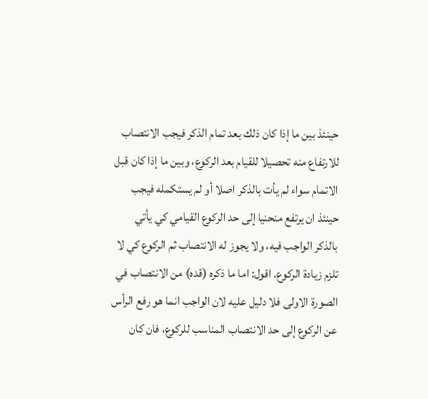حينئذ بين ما إذا كان ذلك بعد تمام الذكر فيجب الانتصاب للارتفاع منه تحصيلا للقيام بعد الركوع، وبين ما إذا كان قبل الاتمام سواء لم يأت بالذكر اصلا أو لم يستكمله فيجب حينئذ ان يرتفع منحنيا إلى حد الركوع القيامي كي يأتي بالذكر الواجب فيه، ولا يجوز له الانتصاب ثم الركوع كي لا تلزم زيادة الركوع. اقول: اما ما ذكره (قده) من الانتصاب في الصورة الاولى فلا دليل عليه لان الواجب انما هو رفع الرأس عن الركوع إلى حد الانتصاب المناسب للركوع، فان كان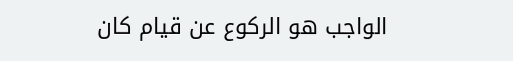الواجب هو الركوع عن قيام كان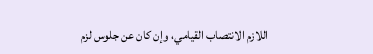اللازم الانتصاب القيامي، وإن كان عن جلوس لزم